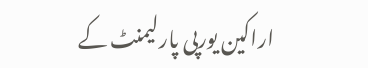اراکین یورپی پارلیمنٹ کے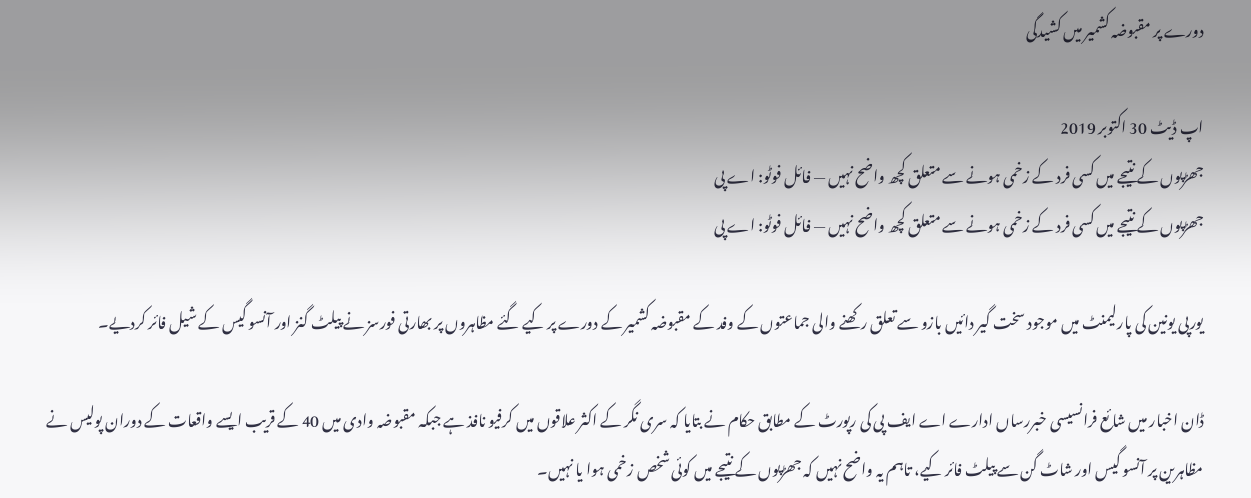دورے پر مقبوضہ کشمیر میں کشیدگی

اپ ڈیٹ 30 اکتوبر 2019
جھڑپوں کے نتیجے میں کسی فرد کے زخمی ہونے سے متعلق کچھ واضح نہیں — فائل فوٹو: اے پی
جھڑپوں کے نتیجے میں کسی فرد کے زخمی ہونے سے متعلق کچھ واضح نہیں — فائل فوٹو: اے پی

یورپی یونین کی پارلیمنٹ میں موجود سخت گیر دائیں بازو سے تعلق رکھنے والی جماعتوں کے وفد کے مقبوضہ کشمیر کے دورے پر کیے گئے مظاہروں پر بھارتی فورسز نے پیلٹ گنز اور آنسو گیس کے شیل فائر کردیے۔

ڈان اخبار میں شائع فرانسیسی خبررساں ادارے اے ایف پی کی رپورٹ کے مطابق حکام نے بتایا کہ سری نگر کے اکثر علاقوں میں کرفیو نافذ ہے جبکہ مقبوضہ وادی میں 40 کے قریب ایسے واقعات کے دوران پولیس نے مظاہرین پر آنسو گیس اور شاٹ گن سے پیلٹ فائر کیے، تاہم یہ واضح نہیں کہ جھڑپوں کے نتیجے میں کوئی شخص زخمی ہوا یا نہیں۔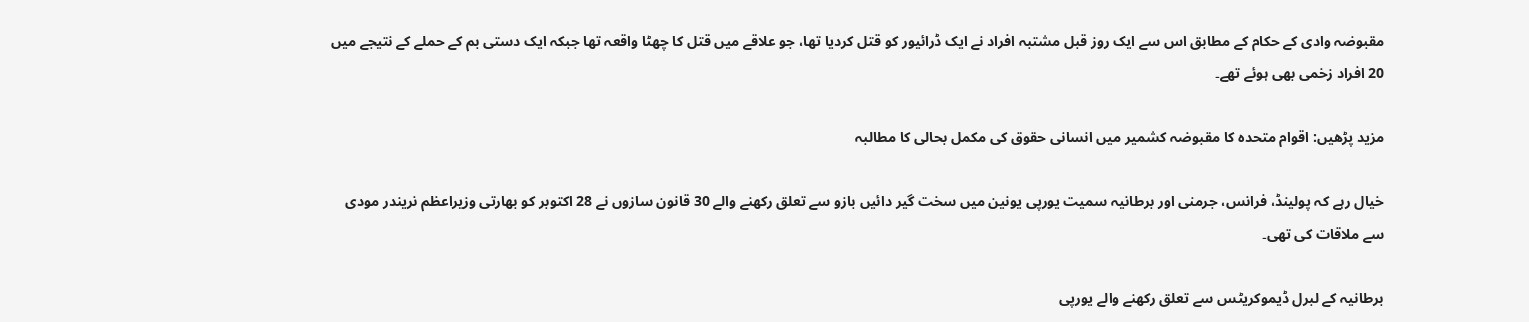مقبوضہ وادی کے حکام کے مطابق اس سے ایک روز قبل مشتبہ افراد نے ایک ڈرائیور کو قتل کردیا تھا، جو علاقے میں قتل کا چھٹا واقعہ تھا جبکہ ایک دستی بم کے حملے کے نتیجے میں 20 افراد زخمی بھی ہوئے تھے۔

مزید پڑھیں: اقوام متحدہ کا مقبوضہ کشمیر میں انسانی حقوق کی مکمل بحالی کا مطالبہ

خیال رہے کہ پولینڈ، فرانس، جرمنی اور برطانیہ سمیت یورپی یونین میں سخت گیر دائیں بازو سے تعلق رکھنے والے 30 قانون سازوں نے 28 اکتوبر کو بھارتی وزیراعظم نریندر مودی سے ملاقات کی تھی۔

برطانیہ کے لبرل ڈیموکریٹس سے تعلق رکھنے والے یورپی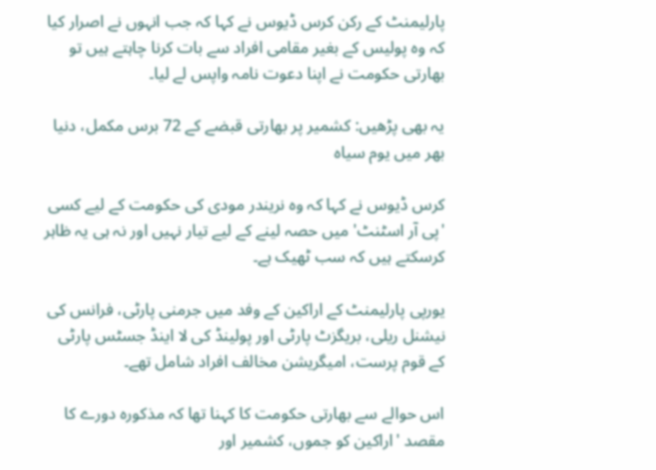پارلیمنٹ کے رکن کرس ڈیوس نے کہا کہ جب انہوں نے اصرار کیا کہ وہ پولیس کے بغیر مقامی افراد سے بات کرنا چاہتے ہیں تو بھارتی حکومت نے اپنا دعوت نامہ واپس لے لیا۔

یہ بھی پڑھیں: کشمیر پر بھارتی قبضے کے 72 برس مکمل، دنیا بھر میں یوم سیاہ

کرس ڈیوس نے کہا کہ وہ نریندر مودی کی حکومت کے لیے کسی 'پی آر اسٹنٹ' میں حصہ لینے کے لیے تیار نہیں اور نہ ہی یہ ظاہر کرسکتے ہیں کہ سب ٹھیک ہے۔

یورپی پارلیمنٹ کے اراکین کے وفد میں جرمنی پارٹی، فرانس کی نیشنل ریلی، بریگزٹ پارٹی اور پولینڈ کی لا اینڈ جسٹس پارٹی کے قوم پرست، امیگریشن مخالف افراد شامل تھے۔

اس حوالے سے بھارتی حکومت کا کہنا تھا کہ مذکورہ دورے کا مقصد 'اراکین کو جموں، کشمیر اور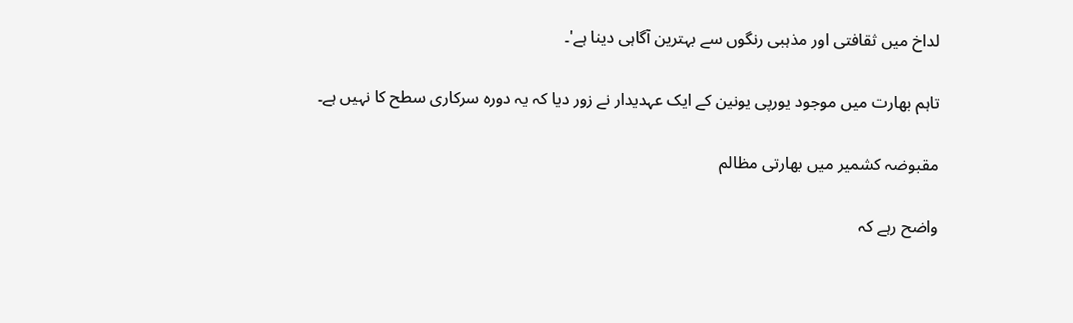لداخ میں ثقافتی اور مذہبی رنگوں سے بہترین آگاہی دینا ہے'۔

تاہم بھارت میں موجود یورپی یونین کے ایک عہدیدار نے زور دیا کہ یہ دورہ سرکاری سطح کا نہیں ہے۔

مقبوضہ کشمیر میں بھارتی مظالم

واضح رہے کہ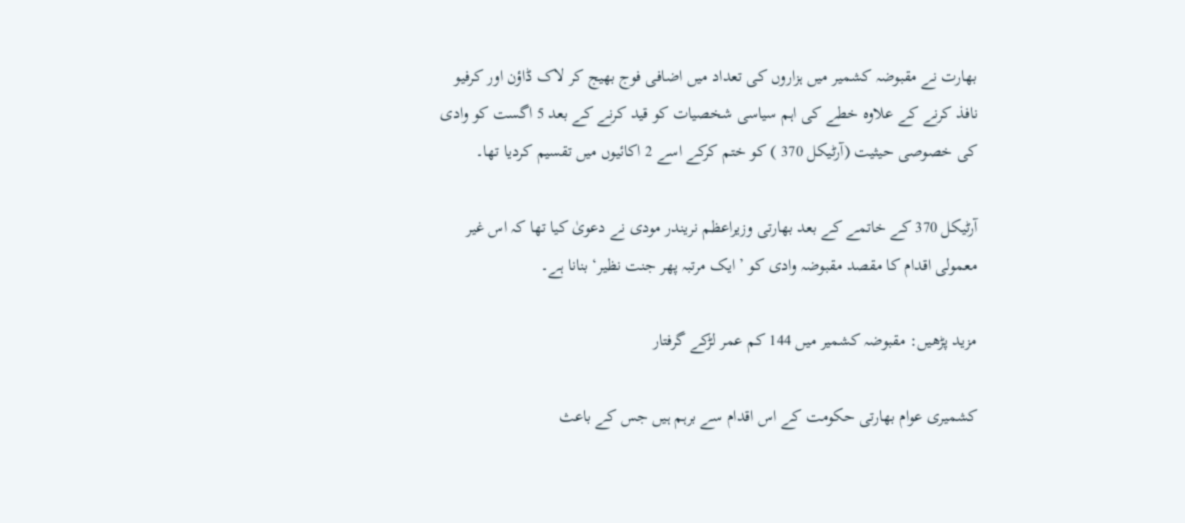بھارت نے مقبوضہ کشمیر میں ہزاروں کی تعداد میں اضافی فوج بھیج کر لاک ڈاؤن اور کرفیو نافذ کرنے کے علاوہ خطے کی اہم سیاسی شخصیات کو قید کرنے کے بعد 5 اگست کو وادی کی خصوصی حیثیت (آرٹیکل 370 ) کو ختم کرکے اسے 2 اکائیوں میں تقسیم کردیا تھا۔

آرٹیکل 370 کے خاتمے کے بعد بھارتی وزیراعظم نریندر مودی نے دعویٰ کیا تھا کہ اس غیر معمولی اقدام کا مقصد مقبوضہ وادی کو ’ایک مرتبہ پھر جنت نظیر‘ بنانا ہے۔

مزید پڑھیں: مقبوضہ کشمیر میں 144 کم عمر لڑکے گرفتار

کشمیری عوام بھارتی حکومت کے اس اقدام سے برہم ہیں جس کے باعث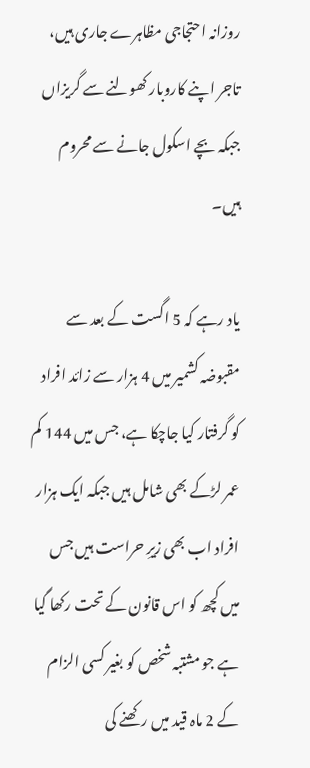روزانہ احتجاجی مظاہرے جاری ہیں، تاجر اپنے کاروبار کھولنے سے گریزاں جبکہ بچے اسکول جانے سے محروم ہیں۔

یاد رہے کہ 5 اگست کے بعد سے مقبوضہ کشمیر میں 4 ہزار سے زائد افراد کو گرفتار کیا جاچکا ہے، جس میں 144 کم عمر لڑکے بھی شامل ہیں جبکہ ایک ہزار افراد اب بھی زیرِ حراست ہیں جس میں کچھ کو اس قانون کے تحت رکھا گیا ہے جو مشتبہ شخص کو بغیر کسی الزام کے 2 ماہ قید میں رکھنے کی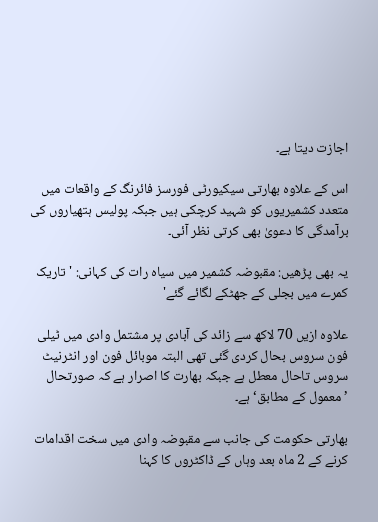اجازت دیتا ہے۔

اس کے علاوہ بھارتی سیکیورٹی فورسز فائرنگ کے واقعات میں متعدد کشمیریوں کو شہید کرچکی ہیں جبکہ پولیس ہتھیاروں کی برآمدگی کا دعویٰ بھی کرتی نظر آئی۔

یہ بھی پڑھیں: مقبوضہ کشمیر میں سیاہ رات کی کہانی: 'تاریک کمرے میں بجلی کے جھٹکے لگائے گئے'

علاوہ ازیں 70 لاکھ سے زائد کی آبادی پر مشتمل وادی میں ٹیلی فون سروس بحال کردی گئی تھی البتہ موبائل فون اور انٹرنیٹ سروس تاحال معطل ہے جبکہ بھارت کا اصرار ہے کہ صورتحال ’معمول کے مطابق‘ ہے۔

بھارتی حکومت کی جانب سے مقبوضہ وادی میں سخت اقدامات کرنے کے 2 ماہ بعد وہاں کے ڈاکٹروں کا کہنا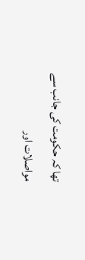تھا کہ حکومت کی جانب سے مواصلات اور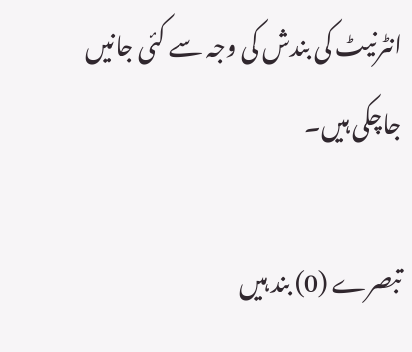انٹرنیٹ کی بندش کی وجہ سے کئی جانیں جاچکی ہیں۔

تبصرے (0) بند ہیں